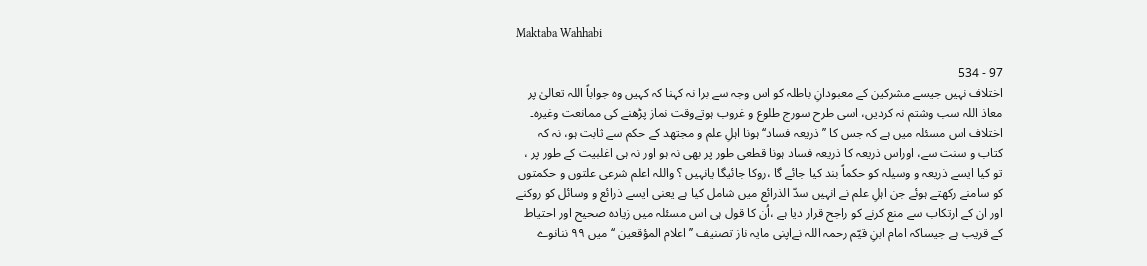Maktaba Wahhabi

97 - 534
اختلاف نہیں جیسے مشرکین کے معبودانِ باطلہ کو اس وجہ سے برا نہ کہنا کہ کہیں وہ جواباً اللہ تعالیٰ پر معاذ اللہ سب وشتم نہ کردیں، اسی طرح سورج طلوع و غروب ہوتےوقت نماز پڑھنے کی ممانعت وغیرہ۔ اختلاف اس مسئلہ میں ہے کہ جس کا ’’ذریعہ فساد‘‘ ہونا اہلِ علم و مجتھد کے حکم سے ثابت ہو، نہ کہ کتاب و سنت سے، اوراس ذریعہ کا ذریعہ فساد ہونا قطعی طور پر بھی نہ ہو اور نہ ہی اغلبیت کے طور پر ، تو کیا ایسے ذریعہ و وسیلہ کو حکماً بند کیا جائے گا ،روکا جائیگا یانہیں ؟ واللہ اعلم شرعی علتوں و حکمتوں کو سامنے رکھتے ہوئے جن اہلِ علم نے انہیں سدّ الذرائع میں شامل کیا ہے یعنی ایسے ذرائع و وسائل کو روکنے اور ان کے ارتکاب سے منع کرنے کو راجح قرار دیا ہے ،اُن کا قول ہی اس مسئلہ میں زیادہ صحیح اور احتیاط کے قریب ہے جیساکہ امام ابنِ قیّم رحمہ اللہ نےاپنی مایہ ناز تصنیف ’’اعلام المؤقعین ‘‘ میں ۹۹ ننانوے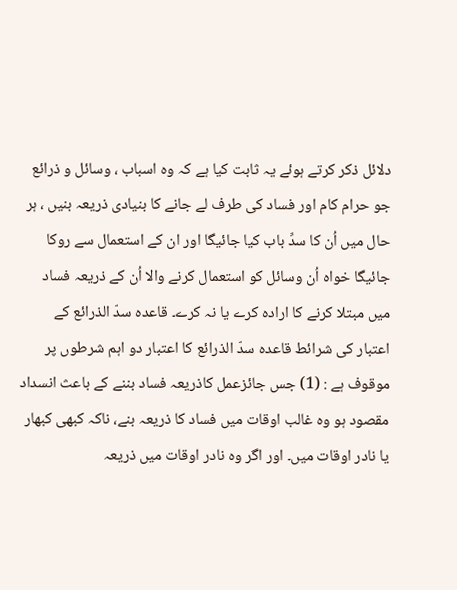دلائل ذکر کرتے ہوئے یہ ثابت کیا ہے کہ وہ اسباب ، وسائل و ذرائع جو حرام کام اور فساد کی طرف لے جانے کا بنیادی ذریعہ بنیں ، ہر حال میں اُن کا سدِّ باب کیا جائیگا اور ان کے استعمال سے روکا جائیگا خواہ اُن وسائل کو استعمال کرنے والا اُن کے ذریعہ فساد میں مبتلا کرنے کا ارادہ کرے یا نہ کرے۔ قاعدہ سدّ الذرائع کے اعتبار کی شرائط قاعدہ سدّ الذرائع کا اعتبار دو اہم شرطوں پر موقوف ہے : (1) جس جائزعمل کاذریعہ فساد بننے کے باعث انسداد مقصود ہو وہ غالب اوقات میں فساد کا ذریعہ بنے، ناکہ کبھی کبھار یا نادر اوقات میں۔ اور اگر وہ نادر اوقات میں ذریعہ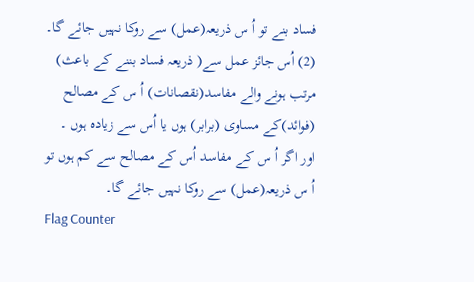فساد بنے تو اُ س ذریعہ(عمل) سے روکا نہیں جائے گا۔ (2) اُس جائز عمل سے( ذریعہ فساد بننے کے باعث) مرتب ہونے والے مفاسد(نقصانات) اُ س کے مصالح (فوائد)کے مساوی (برابر) ہوں یا اُس سے زیادہ ہوں ۔ اور اگر اُ س کے مفاسد اُس کے مصالح سے کم ہوں تو اُ س ذریعہ(عمل) سے روکا نہیں جائے گا۔
Flag Counter